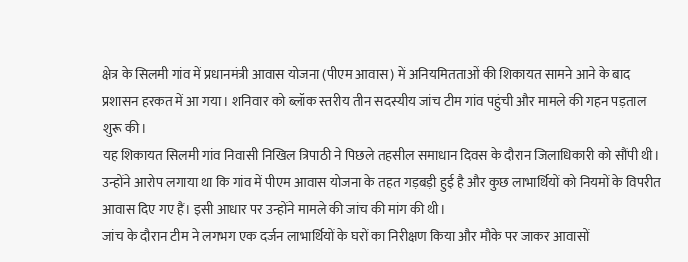क्षेत्र के सिलमी गांव में प्रधानमंत्री आवास योजना (पीएम आवास) में अनियमितताओं की शिकायत सामने आने के बाद प्रशासन हरकत में आ गया। शनिवार को ब्लॉक स्तरीय तीन सदस्यीय जांच टीम गांव पहुंची और मामले की गहन पड़ताल शुरू की।
यह शिकायत सिलमी गांव निवासी निखिल त्रिपाठी ने पिछले तहसील समाधान दिवस के दौरान जिलाधिकारी को सौंपी थी। उन्होंने आरोप लगाया था कि गांव में पीएम आवास योजना के तहत गड़बड़ी हुई है और कुछ लाभार्थियों को नियमों के विपरीत आवास दिए गए हैं। इसी आधार पर उन्होंने मामले की जांच की मांग की थी।
जांच के दौरान टीम ने लगभग एक दर्जन लाभार्थियों के घरों का निरीक्षण किया और मौके पर जाकर आवासों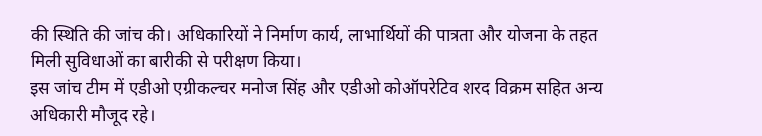की स्थिति की जांच की। अधिकारियों ने निर्माण कार्य, लाभार्थियों की पात्रता और योजना के तहत मिली सुविधाओं का बारीकी से परीक्षण किया।
इस जांच टीम में एडीओ एग्रीकल्चर मनोज सिंह और एडीओ कोऑपरेटिव शरद विक्रम सहित अन्य अधिकारी मौजूद रहे।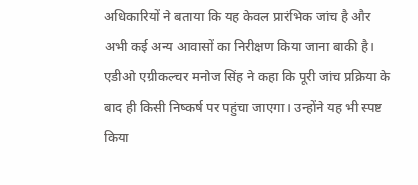अधिकारियों ने बताया कि यह केवल प्रारंभिक जांच है और अभी कई अन्य आवासों का निरीक्षण किया जाना बाकी है।
एडीओ एग्रीकल्चर मनोज सिंह ने कहा कि पूरी जांच प्रक्रिया के बाद ही किसी निष्कर्ष पर पहुंचा जाएगा। उन्होंने यह भी स्पष्ट किया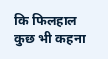कि फिलहाल कुछ भी कहना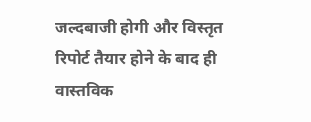जल्दबाजी होगी और विस्तृत रिपोर्ट तैयार होने के बाद ही वास्तविक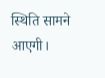स्थिति सामने आएगी।